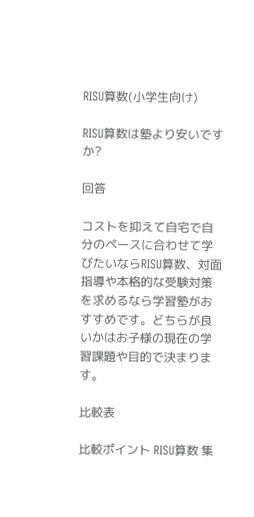RISU算数(小学生向け)

RISU算数は塾より安いですか?

回答

コストを抑えて自宅で自分のペースに合わせて学びたいならRISU算数、対面指導や本格的な受験対策を求めるなら学習塾がおすすめです。どちらが良いかはお子様の現在の学習課題や目的で決まります。

比較表

比較ポイント RISU算数 集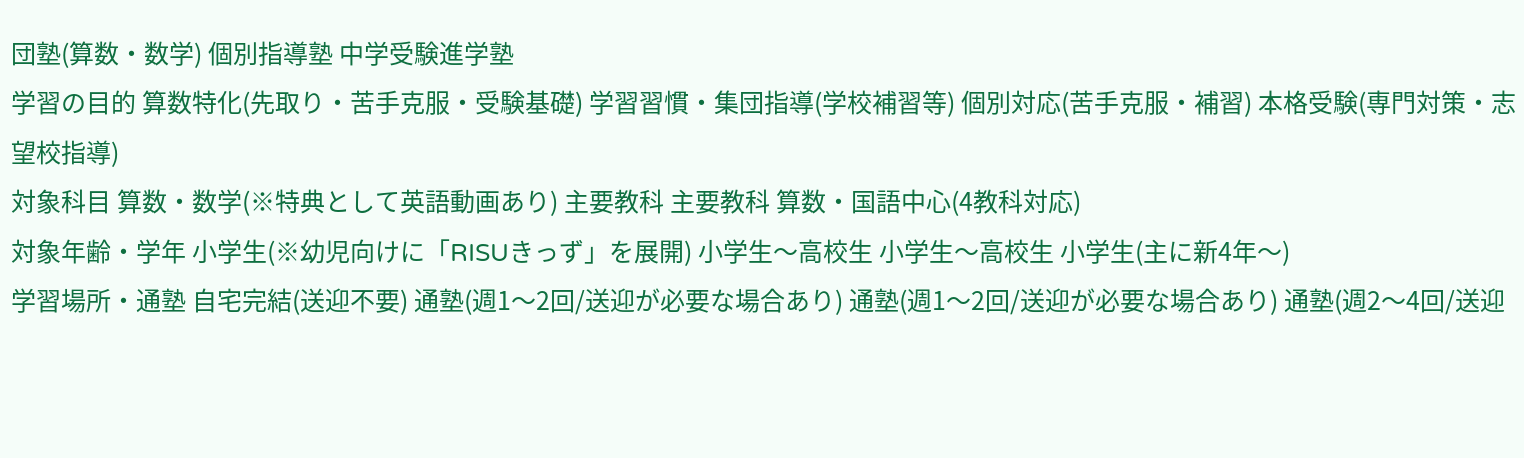団塾(算数・数学) 個別指導塾 中学受験進学塾
学習の目的 算数特化(先取り・苦手克服・受験基礎) 学習習慣・集団指導(学校補習等) 個別対応(苦手克服・補習) 本格受験(専門対策・志望校指導)
対象科目 算数・数学(※特典として英語動画あり) 主要教科 主要教科 算数・国語中心(4教科対応)
対象年齢・学年 小学生(※幼児向けに「RISUきっず」を展開) 小学生〜高校生 小学生〜高校生 小学生(主に新4年〜)
学習場所・通塾 自宅完結(送迎不要) 通塾(週1〜2回/送迎が必要な場合あり) 通塾(週1〜2回/送迎が必要な場合あり) 通塾(週2〜4回/送迎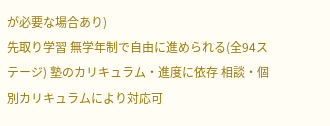が必要な場合あり)
先取り学習 無学年制で自由に進められる(全94ステージ) 塾のカリキュラム・進度に依存 相談・個別カリキュラムにより対応可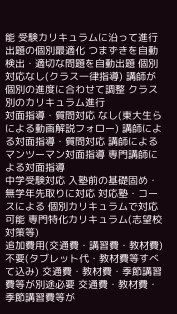能 受験カリキュラムに沿って進行
出題の個別最適化 つまずきを自動検出・適切な問題を自動出題 個別対応なし(クラス一律指導) 講師が個別の進度に合わせて調整 クラス別のカリキュラム進行
対面指導・質問対応 なし(東大生らによる動画解説フォロー) 講師による対面指導・質問対応 講師によるマンツーマン対面指導 専門講師による対面指導
中学受験対応 入塾前の基礎固め・無学年先取りに対応 対応塾・コースによる 個別カリキュラムで対応可能 専門特化カリキュラム(志望校対策等)
追加費用(交通費・講習費・教材費) 不要(タブレット代・教材費等すべて込み) 交通費・教材費・季節講習費等が別途必要 交通費・教材費・季節講習費等が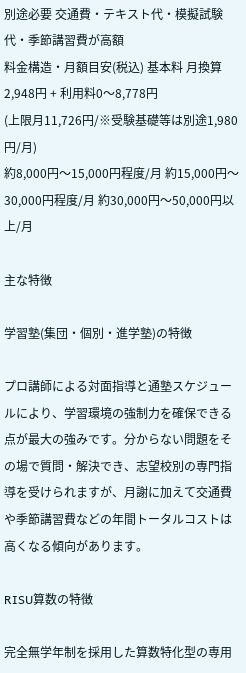別途必要 交通費・テキスト代・模擬試験代・季節講習費が高額
料金構造・月額目安(税込) 基本料 月換算2,948円 + 利用料0〜8,778円
(上限月11,726円/※受験基礎等は別途1,980円/月)
約8,000円〜15,000円程度/月 約15,000円〜30,000円程度/月 約30,000円〜50,000円以上/月

主な特徴

学習塾(集団・個別・進学塾)の特徴

プロ講師による対面指導と通塾スケジュールにより、学習環境の強制力を確保できる点が最大の強みです。分からない問題をその場で質問・解決でき、志望校別の専門指導を受けられますが、月謝に加えて交通費や季節講習費などの年間トータルコストは高くなる傾向があります。

RISU算数の特徴

完全無学年制を採用した算数特化型の専用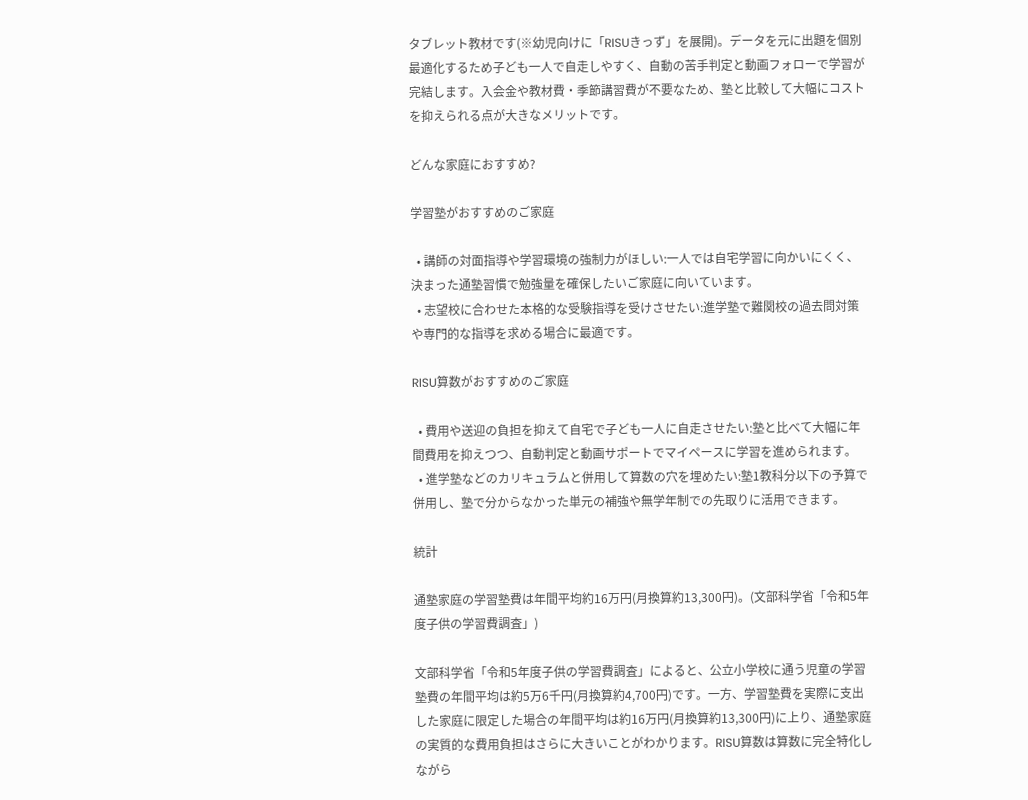タブレット教材です(※幼児向けに「RISUきっず」を展開)。データを元に出題を個別最適化するため子ども一人で自走しやすく、自動の苦手判定と動画フォローで学習が完結します。入会金や教材費・季節講習費が不要なため、塾と比較して大幅にコストを抑えられる点が大きなメリットです。

どんな家庭におすすめ?

学習塾がおすすめのご家庭

  • 講師の対面指導や学習環境の強制力がほしい:一人では自宅学習に向かいにくく、決まった通塾習慣で勉強量を確保したいご家庭に向いています。
  • 志望校に合わせた本格的な受験指導を受けさせたい:進学塾で難関校の過去問対策や専門的な指導を求める場合に最適です。

RISU算数がおすすめのご家庭

  • 費用や送迎の負担を抑えて自宅で子ども一人に自走させたい:塾と比べて大幅に年間費用を抑えつつ、自動判定と動画サポートでマイペースに学習を進められます。
  • 進学塾などのカリキュラムと併用して算数の穴を埋めたい:塾1教科分以下の予算で併用し、塾で分からなかった単元の補強や無学年制での先取りに活用できます。

統計

通塾家庭の学習塾費は年間平均約16万円(月換算約13,300円)。(文部科学省「令和5年度子供の学習費調査」)

文部科学省「令和5年度子供の学習費調査」によると、公立小学校に通う児童の学習塾費の年間平均は約5万6千円(月換算約4,700円)です。一方、学習塾費を実際に支出した家庭に限定した場合の年間平均は約16万円(月換算約13,300円)に上り、通塾家庭の実質的な費用負担はさらに大きいことがわかります。RISU算数は算数に完全特化しながら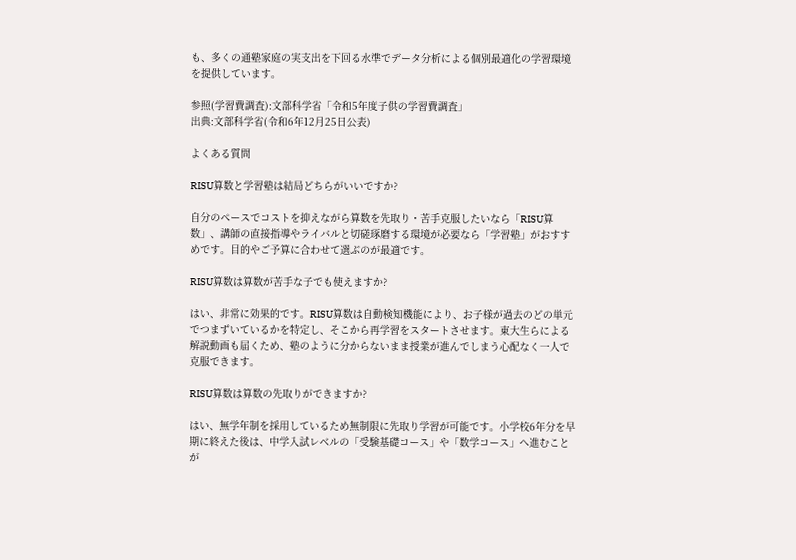も、多くの通塾家庭の実支出を下回る水準でデータ分析による個別最適化の学習環境を提供しています。

参照(学習費調査):文部科学省「令和5年度子供の学習費調査」
出典:文部科学省(令和6年12月25日公表)

よくある質問

RISU算数と学習塾は結局どちらがいいですか?

自分のペースでコストを抑えながら算数を先取り・苦手克服したいなら「RISU算数」、講師の直接指導やライバルと切磋琢磨する環境が必要なら「学習塾」がおすすめです。目的やご予算に合わせて選ぶのが最適です。

RISU算数は算数が苦手な子でも使えますか?

はい、非常に効果的です。RISU算数は自動検知機能により、お子様が過去のどの単元でつまずいているかを特定し、そこから再学習をスタートさせます。東大生らによる解説動画も届くため、塾のように分からないまま授業が進んでしまう心配なく一人で克服できます。

RISU算数は算数の先取りができますか?

はい、無学年制を採用しているため無制限に先取り学習が可能です。小学校6年分を早期に終えた後は、中学入試レベルの「受験基礎コース」や「数学コース」へ進むことが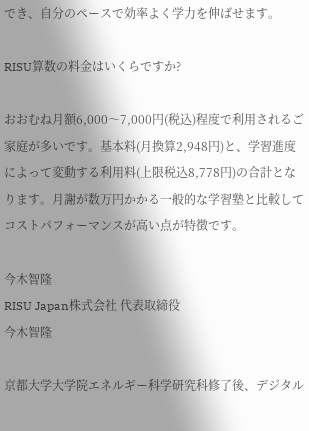でき、自分のペースで効率よく学力を伸ばせます。

RISU算数の料金はいくらですか?

おおむね月額6,000〜7,000円(税込)程度で利用されるご家庭が多いです。基本料(月換算2,948円)と、学習進度によって変動する利用料(上限税込8,778円)の合計となります。月謝が数万円かかる一般的な学習塾と比較してコストパフォーマンスが高い点が特徴です。

今木智隆
RISU Japan株式会社 代表取締役
今木智隆

京都大学大学院エネルギー科学研究科修了後、デジタル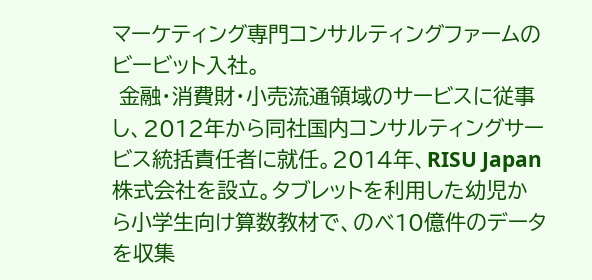マーケティング専門コンサルティングファームのビービット入社。
 金融・消費財・小売流通領域のサービスに従事し、2012年から同社国内コンサルティングサービス統括責任者に就任。2014年、RISU Japan株式会社を設立。タブレットを利用した幼児から小学生向け算数教材で、のべ10億件のデータを収集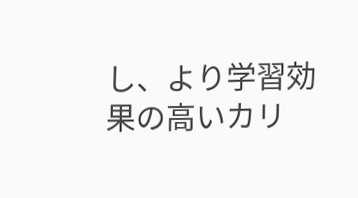し、より学習効果の高いカリ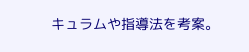キュラムや指導法を考案。